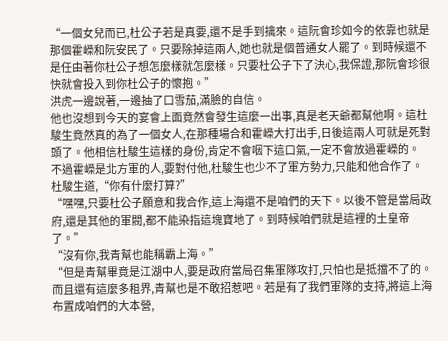“一個女兒而已,杜公子若是真要,還不是手到擒來。這阮會珍如今的依靠也就是那個霍嶸和阮安民了。只要除掉這兩人,她也就是個普通女人罷了。到時候還不是任由著你杜公子想怎麼樣就怎麼樣。只要杜公子下了決心,我保證,那阮會珍很快就會投入到你杜公子的懷抱。”
洪虎一邊說著,一邊抽了口雪茄,滿臉的自信。
他也沒想到今天的宴會上面竟然會發生這麼一出事,真是老天爺都幫他啊。這杜駿生竟然真的為了一個女人,在那種場合和霍嶸大打出手,日後這兩人可就是死對頭了。他相信杜駿生這樣的身份,肯定不會咽下這口氣,一定不會放過霍嶸的。
不過霍嶸是北方軍的人,要對付他,杜駿生也少不了軍方勢力,只能和他合作了。
杜駿生道,“你有什麼打算?”
“嘿嘿,只要杜公子願意和我合作,這上海還不是咱們的天下。以後不管是當局政府,還是其他的軍閥,都不能染指這塊寶地了。到時候咱們就是這裡的土皇帝了。”
“沒有你,我青幫也能稱霸上海。”
“但是青幫畢竟是江湖中人,要是政府當局召集軍隊攻打,只怕也是抵擋不了的。而且還有這麼多租界,青幫也是不敢招惹吧。若是有了我們軍隊的支持,將這上海布置成咱們的大本營,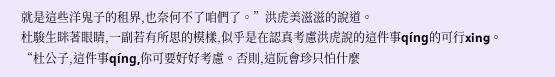就是這些洋鬼子的租界,也奈何不了咱們了。”洪虎美滋滋的說道。
杜駿生眯著眼睛,一副若有所思的模樣,似乎是在認真考慮洪虎說的這件事qíng的可行xing。
“杜公子,這件事qíng,你可要好好考慮。否則,這阮會珍只怕什麼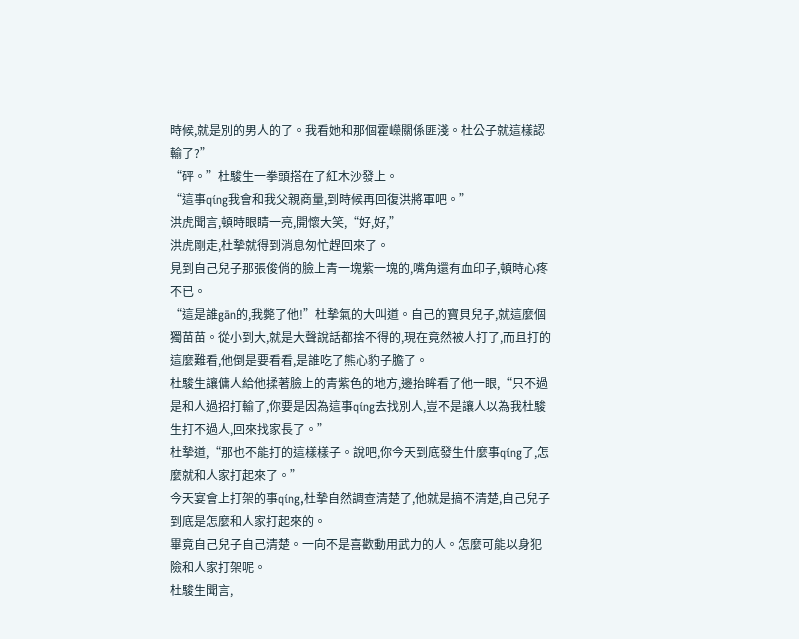時候,就是別的男人的了。我看她和那個霍嶸關係匪淺。杜公子就這樣認輸了?”
“砰。”杜駿生一拳頭搭在了紅木沙發上。
“這事qíng我會和我父親商量,到時候再回復洪將軍吧。”
洪虎聞言,頓時眼睛一亮,開懷大笑,“好,好,”
洪虎剛走,杜摯就得到消息匆忙趕回來了。
見到自己兒子那張俊俏的臉上青一塊紫一塊的,嘴角還有血印子,頓時心疼不已。
“這是誰gān的,我斃了他!”杜摯氣的大叫道。自己的寶貝兒子,就這麼個獨苗苗。從小到大,就是大聲說話都捨不得的,現在竟然被人打了,而且打的這麼難看,他倒是要看看,是誰吃了熊心豹子膽了。
杜駿生讓傭人給他揉著臉上的青紫色的地方,邊抬眸看了他一眼,“只不過是和人過招打輸了,你要是因為這事qíng去找別人,豈不是讓人以為我杜駿生打不過人,回來找家長了。”
杜摯道,“那也不能打的這樣樣子。說吧,你今天到底發生什麼事qíng了,怎麼就和人家打起來了。”
今天宴會上打架的事qíng,杜摯自然調查清楚了,他就是搞不清楚,自己兒子到底是怎麼和人家打起來的。
畢竟自己兒子自己清楚。一向不是喜歡動用武力的人。怎麼可能以身犯險和人家打架呢。
杜駿生聞言,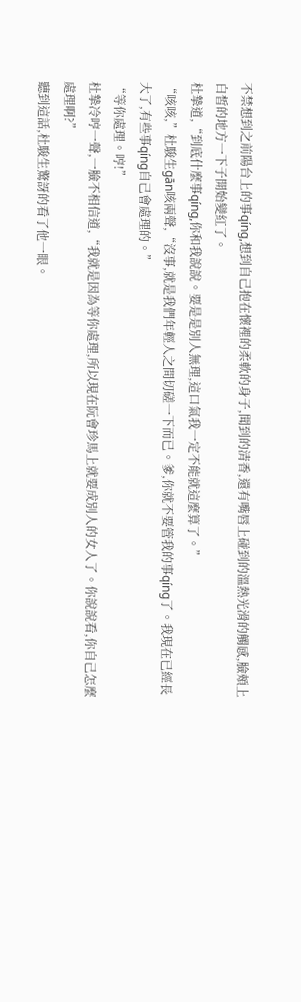不禁想到之前陽台上的事qíng,想到自己抱在懷裡的柔軟的身子,聞到的清香,還有嘴唇上碰到的溫熱光滑的觸感,臉頰上白皙的地方一下子開始變紅了。
杜摯道,“到底什麼事qíng,你和我說說。要是是別人無理,這口氣我一定不能就這麼算了。”
“咳咳,”杜駿生gān咳兩聲,“沒事,就是我們年輕人之間切磋一下而已。爹,你就不要管我的事qíng了。我現在已經長大了,有些事qíng自己會處理的。”
“等你處理。哼!”
杜摯冷哼一聲,一臉不相信道,“我就是因為等你處理,所以現在阮會珍馬上就要成別人的女人了。你說說看,你自己怎麼處理啊?”
聽到這話,杜駿生驚訝的看了他一眼。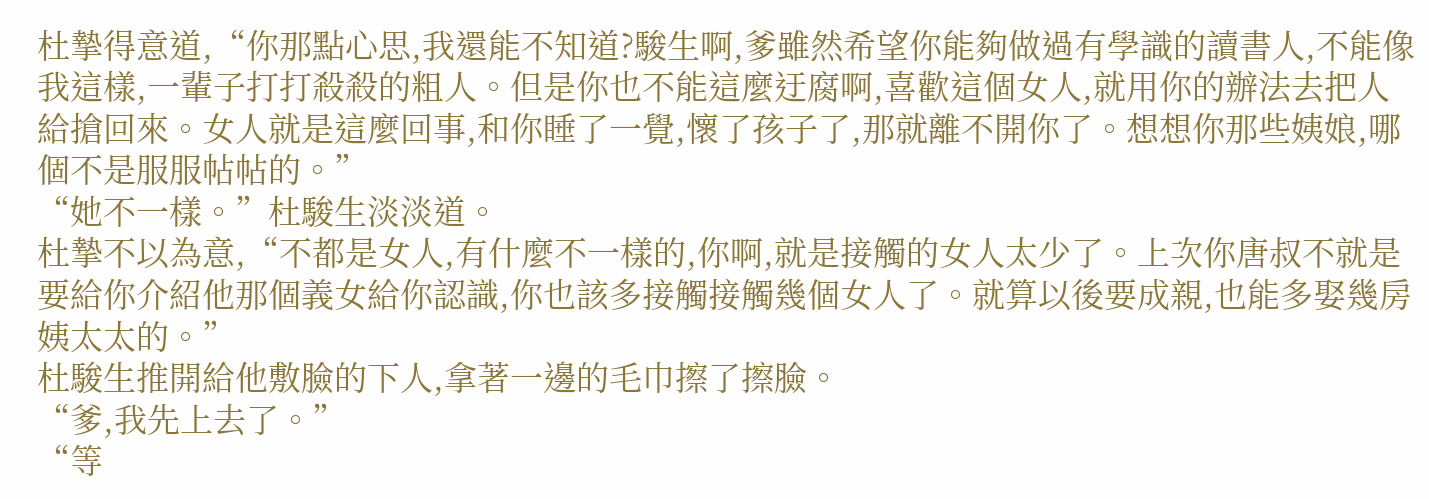杜摯得意道,“你那點心思,我還能不知道?駿生啊,爹雖然希望你能夠做過有學識的讀書人,不能像我這樣,一輩子打打殺殺的粗人。但是你也不能這麼迂腐啊,喜歡這個女人,就用你的辦法去把人給搶回來。女人就是這麼回事,和你睡了一覺,懷了孩子了,那就離不開你了。想想你那些姨娘,哪個不是服服帖帖的。”
“她不一樣。”杜駿生淡淡道。
杜摯不以為意,“不都是女人,有什麼不一樣的,你啊,就是接觸的女人太少了。上次你唐叔不就是要給你介紹他那個義女給你認識,你也該多接觸接觸幾個女人了。就算以後要成親,也能多娶幾房姨太太的。”
杜駿生推開給他敷臉的下人,拿著一邊的毛巾擦了擦臉。
“爹,我先上去了。”
“等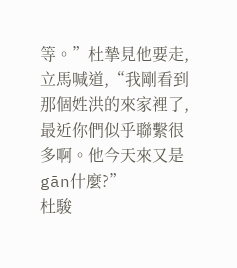等。”杜摯見他要走,立馬喊道,“我剛看到那個姓洪的來家裡了,最近你們似乎聯繫很多啊。他今天來又是gān什麼?”
杜駿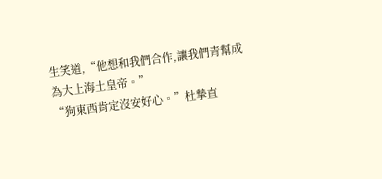生笑道,“他想和我們合作,讓我們青幫成為大上海土皇帝。”
“狗東西肯定沒安好心。”杜摯直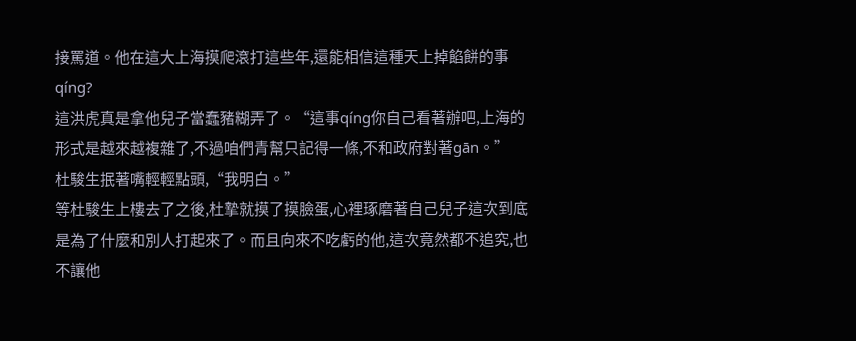接罵道。他在這大上海摸爬滾打這些年,還能相信這種天上掉餡餅的事qíng?
這洪虎真是拿他兒子當蠢豬糊弄了。“這事qíng你自己看著辦吧,上海的形式是越來越複雜了,不過咱們青幫只記得一條,不和政府對著gān。”
杜駿生抿著嘴輕輕點頭,“我明白。”
等杜駿生上樓去了之後,杜摯就摸了摸臉蛋,心裡琢磨著自己兒子這次到底是為了什麼和別人打起來了。而且向來不吃虧的他,這次竟然都不追究,也不讓他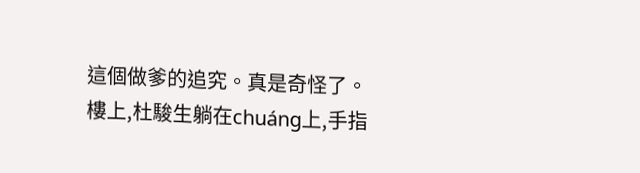這個做爹的追究。真是奇怪了。
樓上,杜駿生躺在chuáng上,手指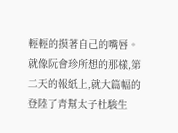輕輕的摸著自己的嘴唇。
就像阮會珍所想的那樣,第二天的報紙上,就大篇幅的登陸了青幫太子杜駿生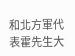和北方軍代表霍先生大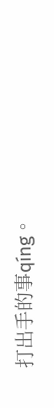打出手的事qíng。